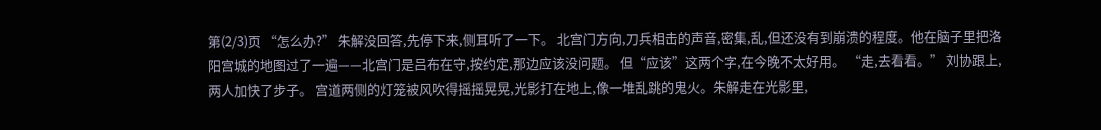第(2/3)页 “怎么办?” 朱解没回答,先停下来,侧耳听了一下。 北宫门方向,刀兵相击的声音,密集,乱,但还没有到崩溃的程度。他在脑子里把洛阳宫城的地图过了一遍——北宫门是吕布在守,按约定,那边应该没问题。 但“应该”这两个字,在今晚不太好用。 “走,去看看。” 刘协跟上,两人加快了步子。 宫道两侧的灯笼被风吹得摇摇晃晃,光影打在地上,像一堆乱跳的鬼火。朱解走在光影里,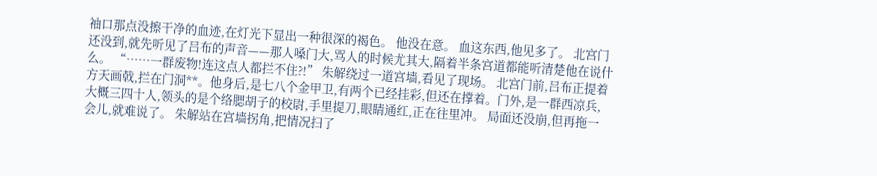袖口那点没擦干净的血迹,在灯光下显出一种很深的褐色。 他没在意。 血这东西,他见多了。 北宫门还没到,就先听见了吕布的声音——那人嗓门大,骂人的时候尤其大,隔着半条宫道都能听清楚他在说什么。 “……一群废物!连这点人都拦不住?!” 朱解绕过一道宫墙,看见了现场。 北宫门前,吕布正提着方天画戟,拦在门洞**。他身后,是七八个金甲卫,有两个已经挂彩,但还在撑着。门外,是一群西凉兵,大概三四十人,领头的是个络腮胡子的校尉,手里提刀,眼睛通红,正在往里冲。 局面还没崩,但再拖一会儿,就难说了。 朱解站在宫墙拐角,把情况扫了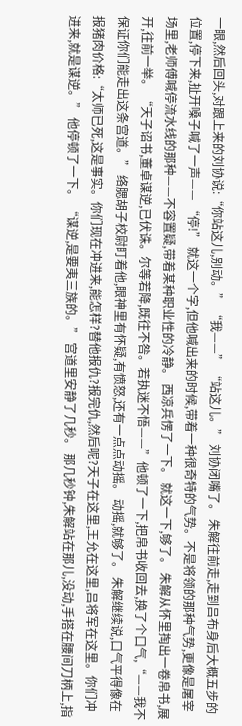一眼,然后回头,对跟上来的刘协说:“你站这儿,别动。” “我——” “站这儿。” 刘协闭嘴了。 朱解往前走,走到吕布身后大概五步的位置,停下来,扯开嗓子喊了一声—— “停!” 就这一个字,但他喊出来的时候,带着一种很奇特的气势。不是将领的那种气势,更像是屠宰场里,老师傅喊停流水线的那种——不容置疑,带着某种职业性的冷静。 西凉兵愣了一下。 就这一下,够了。 朱解从怀里掏出一卷帛书,展开,往前一举。 “天子诏书,董卓谋逆,已伏诛。尔等若降,既往不咎。若执迷不悟——”他顿了一下,把帛书收回去,换了个口气,“——我不保证你们能走出这条宫道。” 络腮胡子校尉盯着他,眼神里有怀疑,有愤怒,还有一点点动摇。 动摇,就够了。 朱解继续说,口气平得像在报猪肉价格:“太师已死,这是事实。你们现在冲进来,能怎样?替他报仇?报完仇,然后呢?天子在这里,王允在这里,吕将军在这里。你们冲进来,就是谋逆。” 他停顿了一下。 “谋逆,是要夷三族的。” 宫道里安静了几秒。 那几秒钟,朱解站在那儿,没动,手搭在腰间刀柄上,指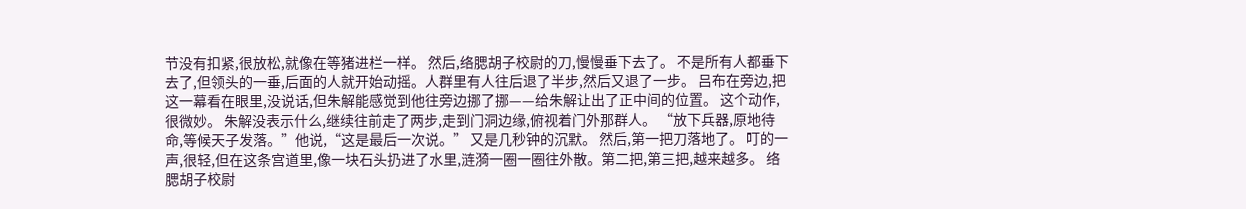节没有扣紧,很放松,就像在等猪进栏一样。 然后,络腮胡子校尉的刀,慢慢垂下去了。 不是所有人都垂下去了,但领头的一垂,后面的人就开始动摇。人群里有人往后退了半步,然后又退了一步。 吕布在旁边,把这一幕看在眼里,没说话,但朱解能感觉到他往旁边挪了挪——给朱解让出了正中间的位置。 这个动作,很微妙。 朱解没表示什么,继续往前走了两步,走到门洞边缘,俯视着门外那群人。 “放下兵器,原地待命,等候天子发落。”他说,“这是最后一次说。” 又是几秒钟的沉默。 然后,第一把刀落地了。 叮的一声,很轻,但在这条宫道里,像一块石头扔进了水里,涟漪一圈一圈往外散。第二把,第三把,越来越多。 络腮胡子校尉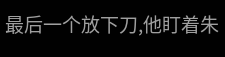最后一个放下刀,他盯着朱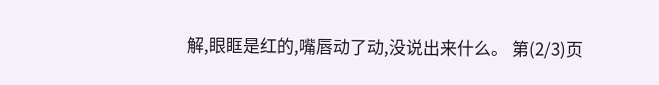解,眼眶是红的,嘴唇动了动,没说出来什么。 第(2/3)页